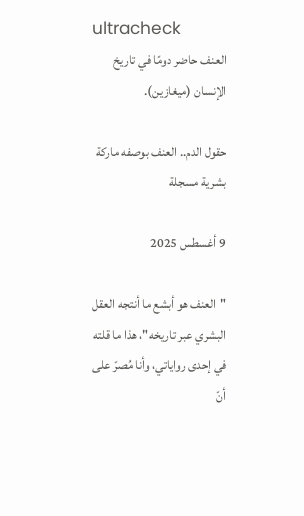ultracheck
العنف حاضر دومًا في تاريخ الإنسان (ميغازين).

حقول الدم.. العنف بوصفه ماركة بشرية مسجلة

9 أغسطس 2025

"العنف هو أبشع ما أنتجه العقل البشري عبر تاريخه"، هذا ما قلته في إحدى رواياتي، وأنا مُصرّ على أنّ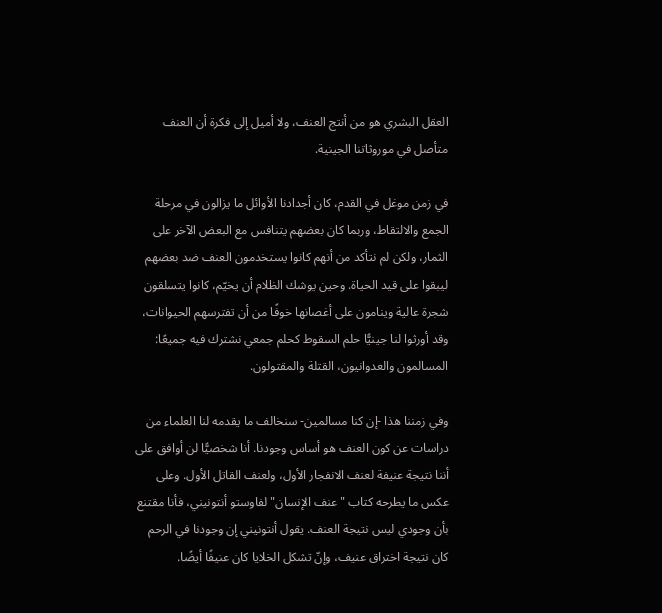العقل البشري هو من أنتج العنف، ولا أميل إلى فكرة أن العنف متأصل في موروثاتنا الجينية.

في زمن موغل في القدم، كان أجدادنا الأوائل ما يزالون في مرحلة الجمع والالتقاط، وربما كان بعضهم يتنافس مع البعض الآخر على الثمار، ولكن لم نتأكد من أنهم كانوا يستخدمون العنف ضد بعضهم ليبقوا على قيد الحياة. وحين يوشك الظلام أن يخيّم، كانوا يتسلقون شجرة عالية وينامون على أغصانها خوفًا من أن تفترسهم الحيوانات، وقد أورثوا لنا جينيًّا حلم السقوط كحلم جمعي نشترك فيه جميعًا: المسالمون والعدوانيون، القتلة والمقتولون.

وفي زمننا هذا -إن كنا مسالمين- سنخالف ما يقدمه لنا العلماء من دراسات عن كون العنف هو أساس وجودنا. أنا شخصيًّا لن أوافق على أننا نتيجة عنيفة لعنف الانفجار الأول، ولعنف القاتل الأول. وعلى عكس ما يطرحه كتاب "عنف الإنسان" لفاوستو أنتونيني، فأنا مقتنع بأن وجودي ليس نتيجة العنف. يقول أنتونيني إن وجودنا في الرحم كان نتيجة اختراق عنيف، وإنّ تشكل الخلايا كان عنيفًا أيضًا.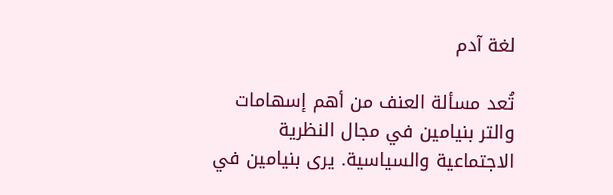لغة آدم

تُعد مسألة العنف من أهم إسهامات والتر بنيامين في مجال النظرية الاجتماعية والسياسية. يرى بنيامين في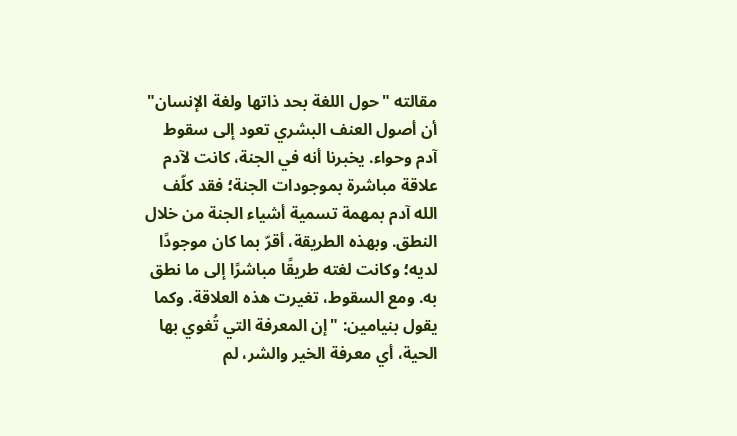مقالته "حول اللغة بحد ذاتها ولغة الإنسان" أن أصول العنف البشري تعود إلى سقوط آدم وحواء. يخبرنا أنه في الجنة، كانت لآدم علاقة مباشرة بموجودات الجنة؛ فقد كلّف الله آدم بمهمة تسمية أشياء الجنة من خلال النطق. وبهذه الطريقة، أقرّ بما كان موجودًا لديه؛ وكانت لغته طريقًا مباشرًا إلى ما نطق به. ومع السقوط، تغيرت هذه العلاقة. وكما يقول بنيامين: "إن المعرفة التي تُغوي بها الحية، أي معرفة الخير والشر، لم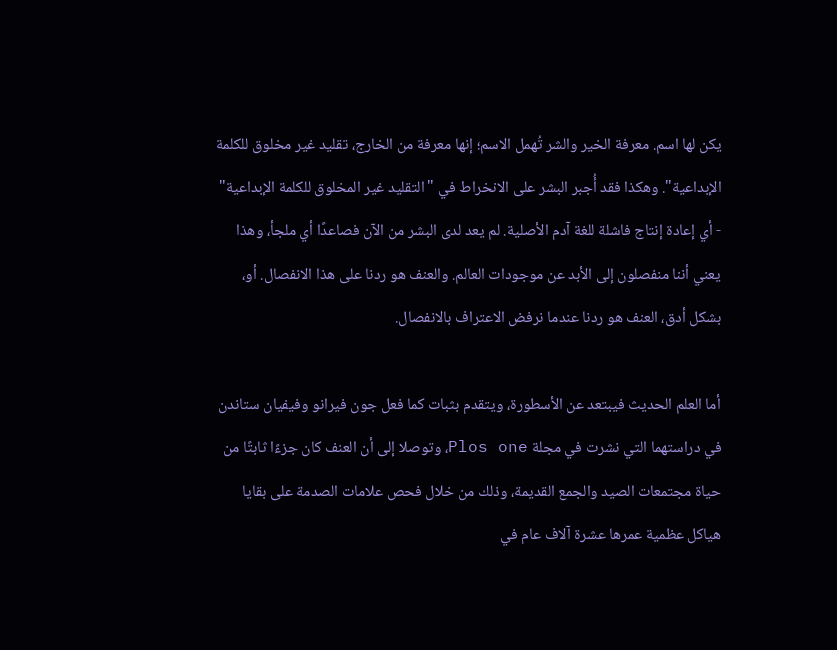يكن لها اسم. معرفة الخير والشر تُهمل الاسم؛ إنها معرفة من الخارج، تقليد غير مخلوق للكلمة الإبداعية". وهكذا فقد أُجبر البشر على الانخراط في "التقليد غير المخلوق للكلمة الإبداعية" - أي إعادة إنتاج فاشلة للغة آدم الأصلية. لم يعد لدى البشر من الآن فصاعدًا أي ملجأ، وهذا يعني أننا منفصلون إلى الأبد عن موجودات العالم. والعنف هو ردنا على هذا الانفصال. أو، بشكل أدق، العنف هو ردنا عندما نرفض الاعتراف بالانفصال.

أما العلم الحديث فيبتعد عن الأسطورة، ويتقدم بثبات كما فعل جون فيرانو وفيفيان ستاندن في دراستهما التي نشرت في مجلة Plos one، وتوصلا إلى أن العنف كان جزءًا ثابتًا من حياة مجتمعات الصيد والجمع القديمة، وذلك من خلال فحص علامات الصدمة على بقايا هياكل عظمية عمرها عشرة آلاف عام في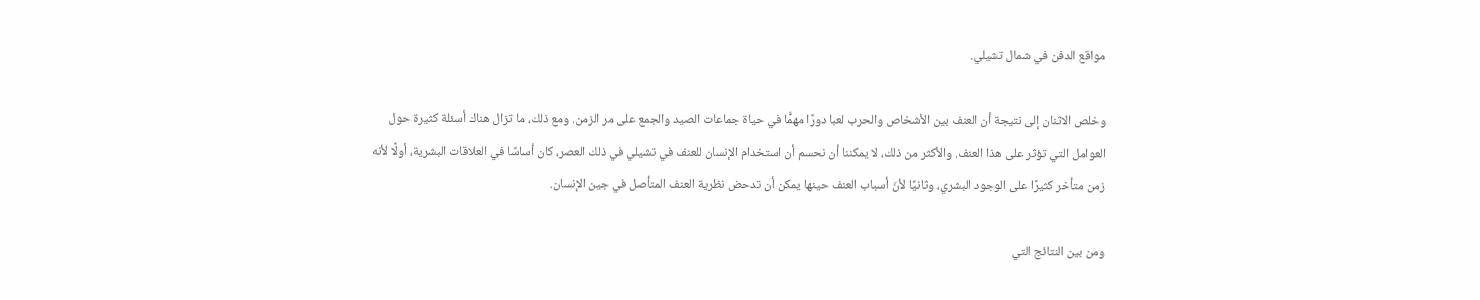مواقع الدفن في شمال تشيلي.

وخلص الاثنان إلى نتيجة أن العنف بين الأشخاص والحرب لعبا دورًا مهمًّا في حياة جماعات الصيد والجمع على مر الزمن. ومع ذلك، ما تزال هناك أسئلة كثيرة حول العوامل التي تؤثر على هذا العنف. والأكثر من ذلك، لا يمكننا أن نحسم أن استخدام الإنسان للعنف في تشيلي في ذلك العصر، كان أساسًا في العلاقات البشرية، أولًا لأنه زمن متأخر كثيرًا على الوجود البشري، وثانيًا لأنّ أسباب العنف حينها يمكن أن تدحض نظرية العنف المتأصل في جين الإنسان.

ومن بين النتائج التي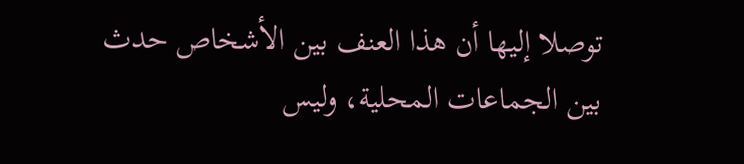توصلا إليها أن هذا العنف بين الأشخاص حدث بين الجماعات المحلية، وليس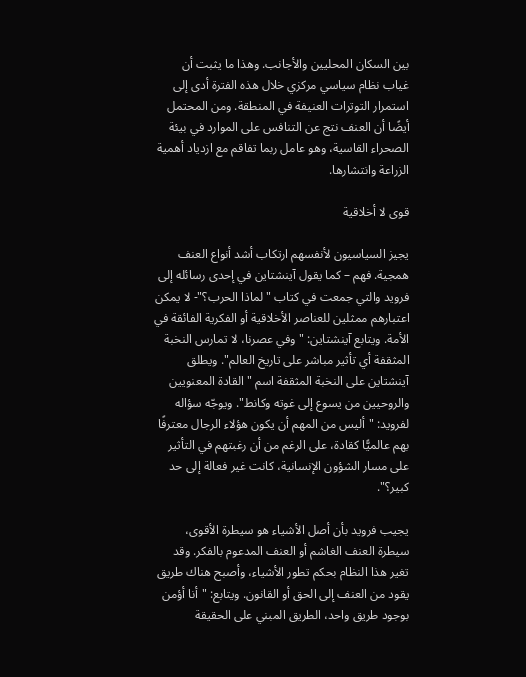بين السكان المحليين والأجانب. وهذا ما يثبت أن غياب نظام سياسي مركزي خلال هذه الفترة أدى إلى استمرار التوترات العنيفة في المنطقة. ومن المحتمل أيضًا أن العنف نتج عن التنافس على الموارد في بيئة الصحراء القاسية، وهو عامل ربما تفاقم مع ازدياد أهمية الزراعة وانتشارها.

قوى لا أخلاقية

يجيز السياسيون لأنفسهم ارتكاب أشد أنواع العنف همجية. فهم – كما يقول آينشتاين في إحدى رسائله إلى فرويد والتي جمعت في كتاب "لماذا الحرب؟"- لا يمكن اعتبارهم ممثلين للعناصر الأخلاقية أو الفكرية الفائقة في الأمة. ويتابع آينشتاين: "وفي عصرنا، لا تمارس النخبة المثقفة أي تأثير مباشر على تاريخ العالم". ويطلق آينشتاين على النخبة المثقفة اسم "القادة المعنويين والروحيين من يسوع إلى غوته وكانط". ويوجّه سؤاله لفرويد: "أليس من المهم أن يكون هؤلاء الرجال معترفًا بهم عالميًّا كقادة، على الرغم من أن رغبتهم في التأثير على مسار الشؤون الإنسانية، كانت غير فعالة إلى حد كبير؟".

يجيب فرويد بأن أصل الأشياء هو سيطرة الأقوى، سيطرة العنف الغاشم أو العنف المدعوم بالفكر. وقد تغير هذا النظام بحكم تطور الأشياء، وأصبح هناك طريق يقود من العنف إلى الحق أو القانون. ويتابع: "أنا أؤمن بوجود طريق واحد، الطريق المبني على الحقيقة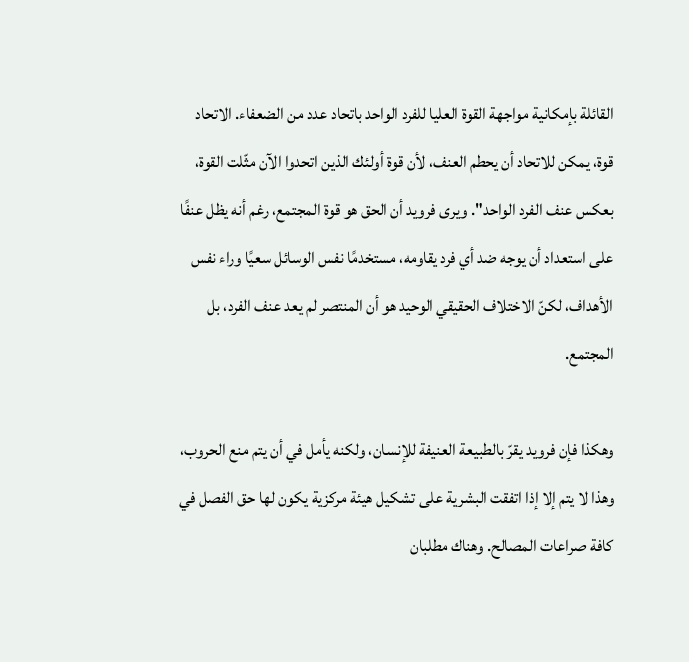القائلة بإمكانية مواجهة القوة العليا للفرد الواحد باتحاد عدد من الضعفاء. الاتحاد قوة، يمكن للاتحاد أن يحطم العنف، لأن قوة أولئك الذين اتحدوا الآن مثّلت القوة، بعكس عنف الفرد الواحد". ويرى فرويد أن الحق هو قوة المجتمع، رغم أنه يظل عنفًا على استعداد أن يوجه ضد أي فرد يقاومه، مستخدمًا نفس الوسائل سعيًا وراء نفس الأهداف، لكنّ الاختلاف الحقيقي الوحيد هو أن المنتصر لم يعد عنف الفرد، بل المجتمع.

وهكذا فإن فرويد يقرّ بالطبيعة العنيفة للإنسان، ولكنه يأمل في أن يتم منع الحروب، وهذا لا يتم إلا إذا اتفقت البشرية على تشكيل هيئة مركزية يكون لها حق الفصل في كافة صراعات المصالح. وهناك مطلبان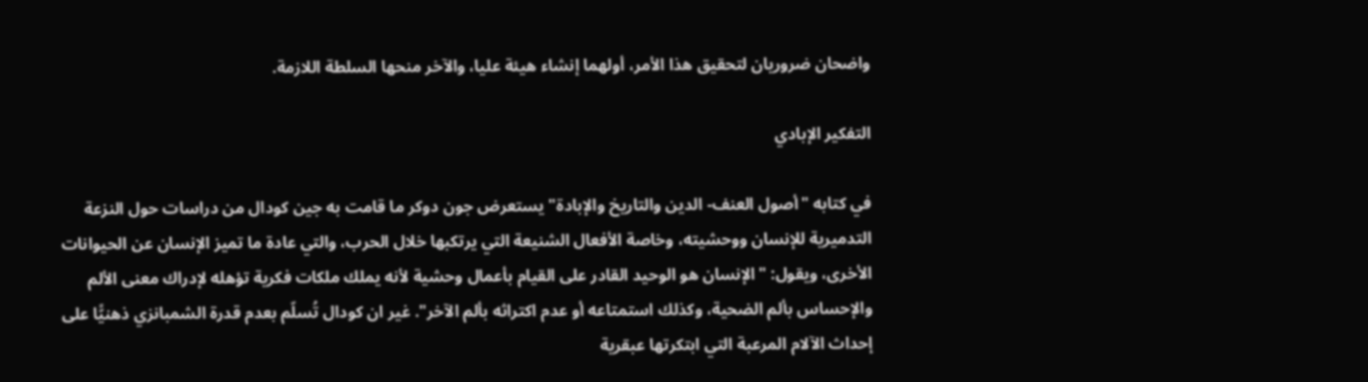واضحان ضروريان لتحقيق هذا الأمر، أولهما إنشاء هيئة عليا، والآخر منحها السلطة اللازمة.

التفكير الإبادي

في كتابه "أصول العنف- الدين والتاريخ والإبادة" يستعرض جون دوكر ما قامت به جين كودال من دراسات حول النزعة التدميرية للإنسان ووحشيته، وخاصة الأفعال الشنيعة التي يرتكبها خلال الحرب، والتي عادة ما تميز الإنسان عن الحيوانات الأخرى، ويقول: "الإنسان هو الوحيد القادر على القيام بأعمال وحشية لأنه يملك ملكات فكرية تؤهله لإدراك معنى الألم والإحساس بألم الضحية، وكذلك استمتاعه أو عدم اكتراثه بألم الآخر". غير ان كودال تُسلّم بعدم قدرة الشمبانزي ذهنيًّا على إحداث الآلام المرعبة التي ابتكرتها عبقرية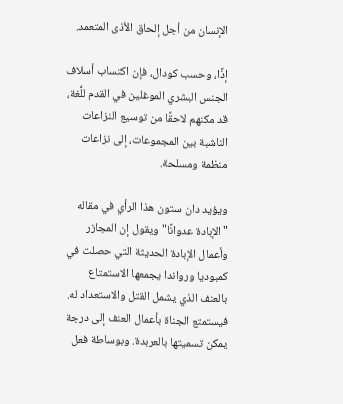الإنسان من أجل إلحاق الأذى المتعمد.

إذًا، وحسب كودال، فإن اكتساب أسلاف الجنس البشري الموغلين في القدم للُّغة، قد مكنهم لاحقًا من توسيع النزاعات الناشبة بين المجموعات، إلى نزاعات منظمة ومسلحة.

ويؤيد دان ستون هذا الرأي في مقاله "الإبادة عدوانًا" ويقول إن المجازر وأعمال الإبادة الحديثة التي حصلت في كمبوديا ورواندا يجمعها الاستمتاع بالعنف الذي يشمل القتل والاستعداد له. فيستمتع الجناة بأعمال العنف إلى درجة يمكن تسميتها بالعربدة. وبوساطة فعل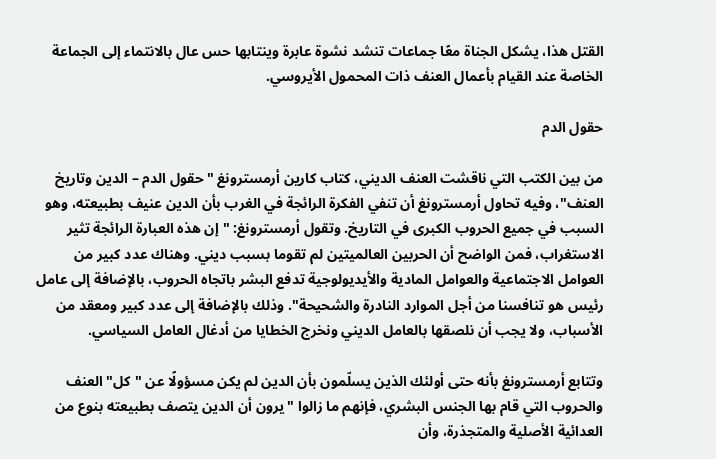القتل هذا، يشكل الجناة معًا جماعات تنشد نشوة عابرة وينتابها حس عال بالانتماء إلى الجماعة الخاصة عند القيام بأعمال العنف ذات المحمول الأيروسي.

حقول الدم

من بين الكتب التي ناقشت العنف الديني، كتاب كارين أرمسترونغ "حقول الدم – الدين وتاريخ العنف"، وفيه تحاول أرمسترونغ أن تنفي الفكرة الرائجة في الغرب بأن الدين عنيف بطبيعته، وهو السبب في جميع الحروب الكبرى في التاريخ. وتقول أرمسترونغ: "إن هذه العبارة الرائجة تثير الاستغراب، فمن الواضح أن الحربين العالميتين لم تقوما بسبب ديني. وهناك عدد كبير من العوامل الاجتماعية والعوامل المادية والأيديولوجية تدفع البشر باتجاه الحروب، بالإضافة إلى عامل رئيس هو تنافسنا من أجل الموارد النادرة والشحيحة". وذلك بالإضافة إلى عدد كبير ومعقد من الأسباب، ولا يجب أن نلصقها بالعامل الديني ونخرج الخطايا من أدغال العامل السياسي.

وتتابع أرمسترونغ بأنه حتى أولئك الذين يسلّمون بأن الدين لم يكن مسؤولًا عن "كل" العنف والحروب التي قام بها الجنس البشري، فإنهم ما زالوا "يرون أن الدين يتصف بطبيعته بنوع من العدائية الأصلية والمتجذرة، وأن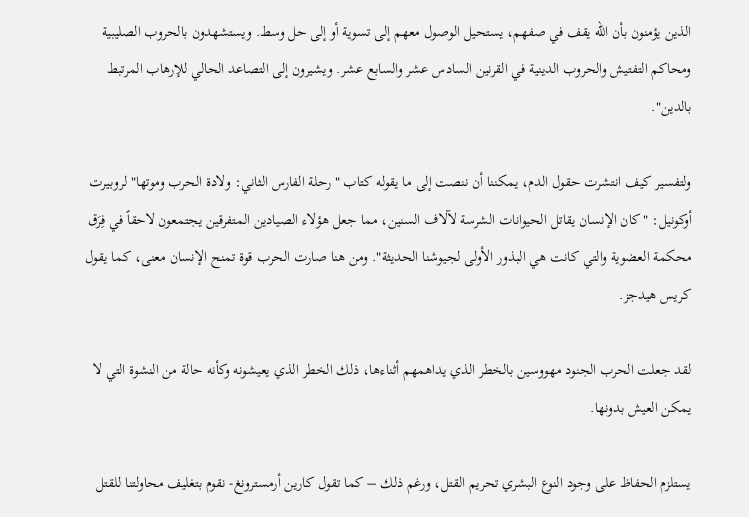الذين يؤمنون بأن الله يقف في صفهم، يستحيل الوصول معهم إلى تسوية أو إلى حل وسط. ويستشهدون بالحروب الصليبية ومحاكم التفتيش والحروب الدينية في القرنين السادس عشر والسابع عشر. ويشيرون إلى التصاعد الحالي للإرهاب المرتبط بالدين".

ولتفسير كيف انتشرت حقول الدم، يمكننا أن ننصت إلى ما يقوله كتاب "رحلة الفارس الثاني: ولادة الحرب وموتها" لروبيرت أوكونيل: "كان الإنسان يقاتل الحيوانات الشرسة لآلاف السنين، مما جعل هؤلاء الصيادين المتفرقين يجتمعون لاحقاً في فِرَق محكمة العضوية والتي كانت هي البذور الأولى لجيوشنا الحديثة". ومن هنا صارت الحرب قوة تمنح الإنسان معنى، كما يقول كريس هيدجز.

لقد جعلت الحرب الجنود مهووسين بالخطر الذي يداهمهم أثناءها، ذلك الخطر الذي يعيشونه وكأنه حالة من النشوة التي لا يمكن العيش بدونها.

يستلزم الحفاظ على وجود النوع البشري تحريم القتل، ورغم ذلك – كما تقول كارين أرمسترونغ- نقوم بتغليف محاولتنا للقتل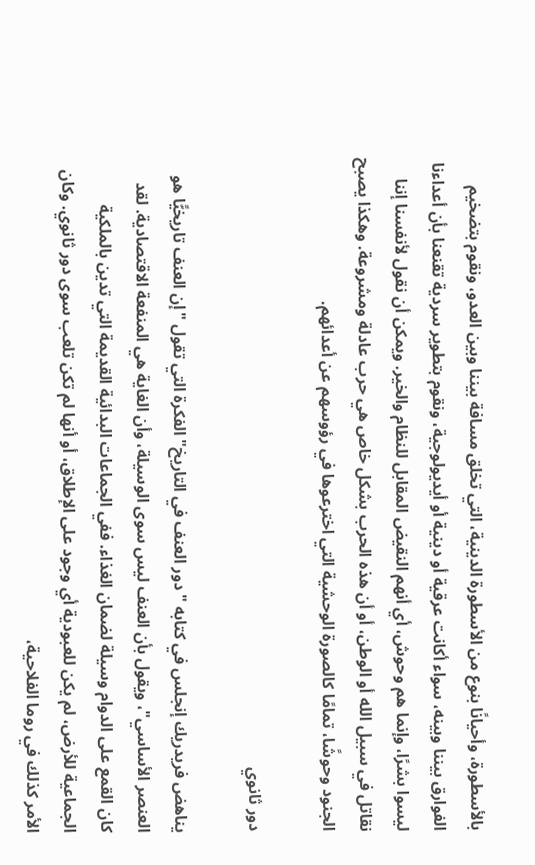بالأسطورة، وأحيانًا بنوع من الأسطورة الدينية، التي تخلق مسافة بيننا وبين العدو، ونقوم بتضخيم الفوارق بيننا وبينه، سواء أكانت عرقية أو دينية أو أيديولوجية، ونقوم بتطوير سردية تقنعنا بأن أعداءنا ليسوا بشرًا، وإنما هم وحوش، أي أنهم النقيض المقابل للنظام والخير. ويمكن أن نقول لأنفسنا إننا نقاتل في سبيل الله أو الوطن، أو أن هذه الحرب بشكل خاص هي حرب عادلة ومشروعة. وهكذا يصبح الجنود وحوشًا، تمامًا كالصورة الوحشية التي اخترعوها في رؤوسهم عن أعدائهم.

دور ثانوي

يناهض فريدريك إنجلس في كتابه "دور العنف في التاريخ" الفكرة التي تقول "إن العنف تاريخيًّا هو العنصر الأساسي"، ويقول بأن العنف ليس سوى الوسيلة، وأن الغاية هي المنفعة الاقتصادية. لقد كان القمع على الدوام وسيلة لضمان الغذاء. ففي الجماعات البدائية القديمة التي تدين بالملكية الجماعية للأرض، لم يكن للعبودية أي وجود على الإطلاق، أو أنها لم تكن تلعب سوى دور ثانوي. وكان الأمر كذلك في روما الفلاحية،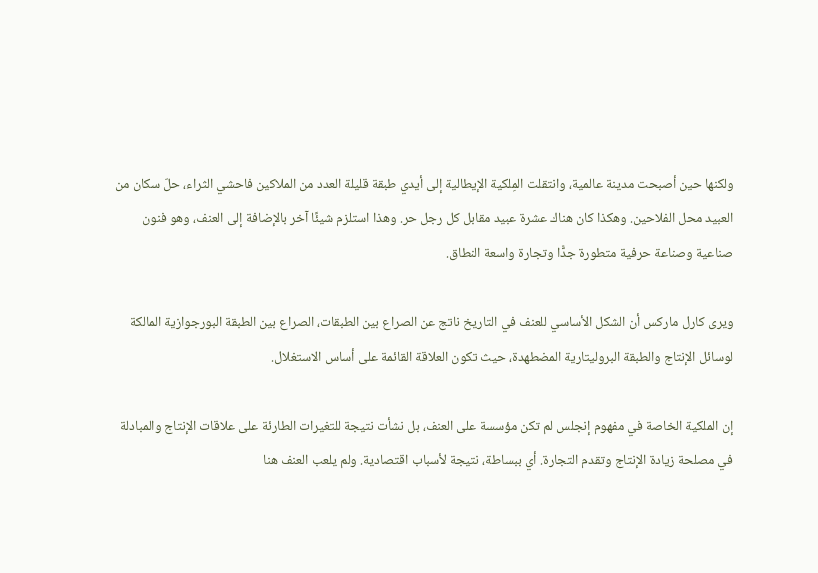ولكنها حين أصبحت مدينة عالمية، وانتقلت المِلكية الإيطالية إلى أيدي طبقة قليلة العدد من الملاكين فاحشي الثراء، حلّ سكان من العبيد محل الفلاحين. وهكذا كان هناك عشرة عبيد مقابل كل رجل حر. وهذا استلزم شيئًا آخر بالإضافة إلى العنف، وهو فنون صناعية وصناعة حرفية متطورة جدًّا وتجارة واسعة النطاق.

ويرى كارل ماركس أن الشكل الأساسي للعنف في التاريخ ناتج عن الصراع بين الطبقات، الصراع بين الطبقة البورجوازية المالكة لوسائل الإنتاج والطبقة البروليتارية المضطهدة، حيث تكون العلاقة القائمة على أساس الاستغلال.

إن الملكية الخاصة في مفهوم إنجلس لم تكن مؤسسة على العنف، بل نشأت نتيجة للتغيرات الطارئة على علاقات الإنتاج والمبادلة في مصلحة زيادة الإنتاج وتقدم التجارة. أي ببساطة، نتيجة لأسباب اقتصادية. ولم يلعب العنف هنا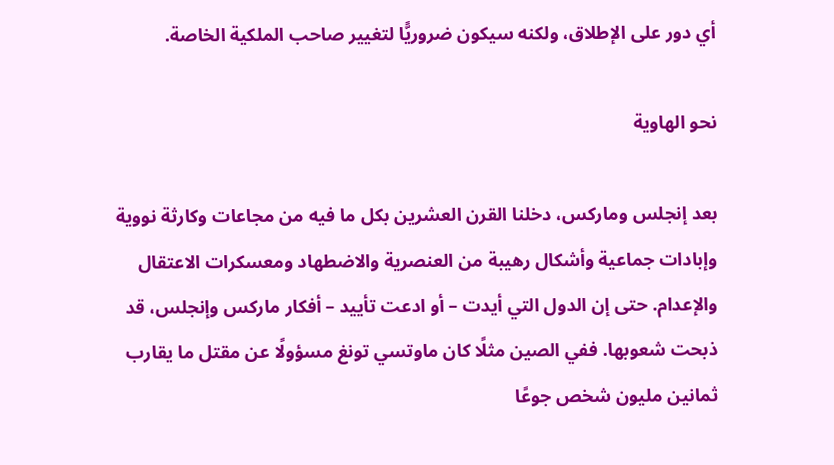أي دور على الإطلاق، ولكنه سيكون ضروريًّا لتغيير صاحب الملكية الخاصة.

نحو الهاوية

بعد إنجلس وماركس، دخلنا القرن العشرين بكل ما فيه من مجاعات وكارثة نووية وإبادات جماعية وأشكال رهيبة من العنصرية والاضطهاد ومعسكرات الاعتقال والإعدام. حتى إن الدول التي أيدت – أو ادعت تأييد – أفكار ماركس وإنجلس، قد ذبحت شعوبها. ففي الصين مثلًا كان ماوتسي تونغ مسؤولًا عن مقتل ما يقارب ثمانين مليون شخص جوعًا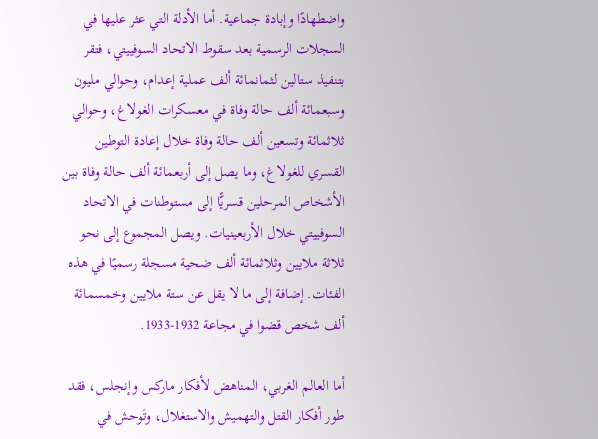واضطهادًا وإبادة جماعية. أما الأدلة التي عثر عليها في السجلات الرسمية بعد سقوط الاتحاد السوفييتي، فتقر بتنفيذ ستالين لثمانمائة ألف عملية إعدام، وحوالي مليون وسبعمائة ألف حالة وفاة في معسكرات الغولاغ، وحوالي ثلاثمائة وتسعين ألف حالة وفاة خلال إعادة التوطين القسري للغولاغ، وما يصل إلى أربعمائة ألف حالة وفاة بين الأشخاص المرحلين قسريًّا إلى مستوطنات في الاتحاد السوفييتي خلال الأربعينيات. ويصل المجموع إلى نحو ثلاثة ملايين وثلاثمائة ألف ضحية مسجلة رسميًا في هذه الفئات. إضافة إلى ما لا يقل عن ستة ملايين وخمسمائة ألف شخص قضوا في مجاعة 1932-1933.

أما العالم الغربي، المناهض لأفكار ماركس وإنجلس، فقد طور أفكار القتل والتهميش والاستغلال، وتَوحش في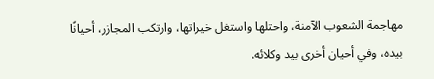مهاجمة الشعوب الآمنة، واحتلها واستغل خيراتها، وارتكب المجازر، أحيانًا بيده، وفي أحيان أخرى بيد وكلائه.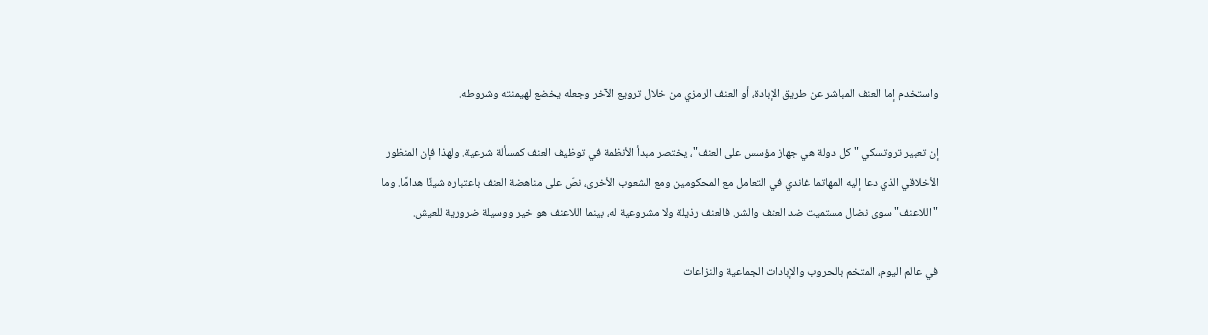واستخدم إما العنف المباشر عن طريق الإبادة، أو العنف الرمزي من خلال ترويع الآخر وجعله يخضع لهيمنته وشروطه.

إن تعبير تروتسكي "كل دولة هي جهاز مؤسس على العنف"، يختصر مبدأ الأنظمة في توظيف العنف كمسألة شرعية. ولهذا فإن المنظور الأخلاقي الذي دعا إليه المهاتما غاندي في التعامل مع المحكومين ومع الشعوب الأخرى، نصّ على مناهضة العنف باعتباره شيئًا هدامًا. وما "اللاعنف" سوى نضال مستميت ضد العنف والشر. فالعنف رذيلة ولا مشروعية له، بينما اللاعنف هو خير ووسيلة ضرورية للعيش.

في عالم اليوم، المتخم بالحروب والإبادات الجماعية والنزاعات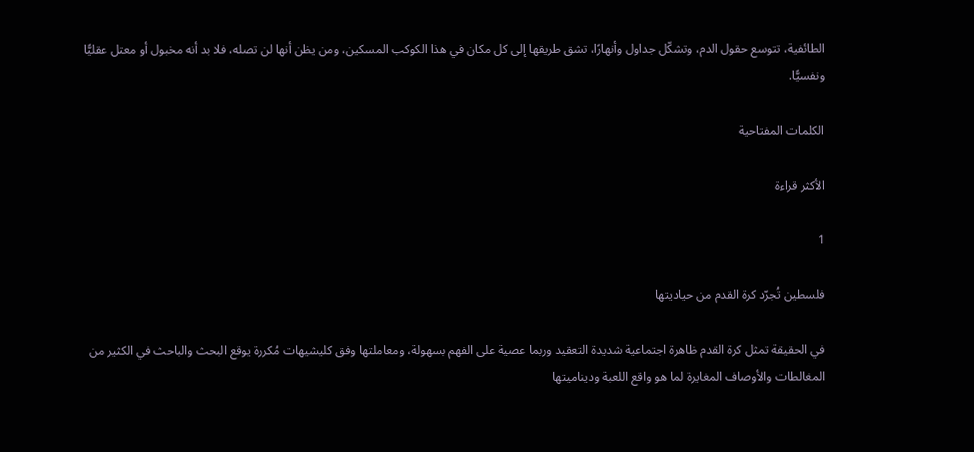الطائفية، تتوسع حقول الدم، وتشكّل جداول وأنهارًا، تشق طريقها إلى كل مكان في هذا الكوكب المسكين، ومن يظن أنها لن تصله، فلا بد أنه مخبول أو معتل عقليًّا ونفسيًّا.

الكلمات المفتاحية

الأكثر قراءة

1

فلسطين تُجرّد كرة القدم من حياديتها

في الحقيقة تمثل كرة القدم ظاهرة اجتماعية شديدة التعقيد وربما عصية على الفهم بسهولة، ومعاملتها وفق كليشيهات مُكررة يوقع البحث والباحث في الكثير من المغالطات والأوصاف المغايرة لما هو واقع اللعبة وديناميتها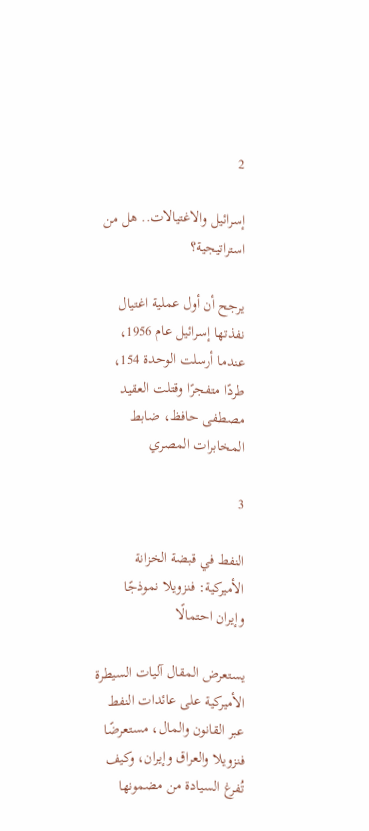2

إسرائيل والاغتيالات.. هل من استراتيجية؟

يرجح أن أول عملية اغتيال نفذتها إسرائيل عام 1956، عندما أرسلت الوحدة 154، طردًا متفجرًا وقتلت العقيد مصطفى حافظ، ضابط المخابرات المصري

3

النفط في قبضة الخزانة الأميركية: فنزويلا نموذجًا وإيران احتمالًا

يستعرض المقال آليات السيطرة الأميركية على عائدات النفط عبر القانون والمال، مستعرضًا فنزويلا والعراق وإيران، وكيف تُفرغ السيادة من مضمونها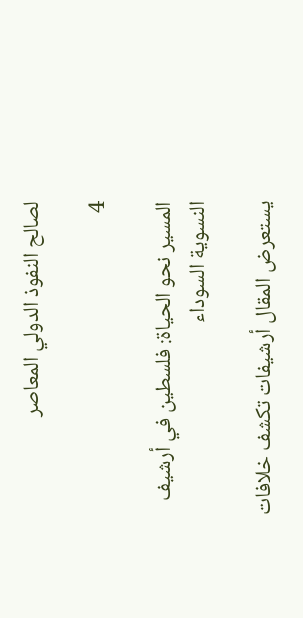لصالح النفوذ الدولي المعاصر

4

المسير نحو الحياة: فلسطين في أرشيف النسوية السوداء

يستعرض المقال أرشيفات تكشف خلافات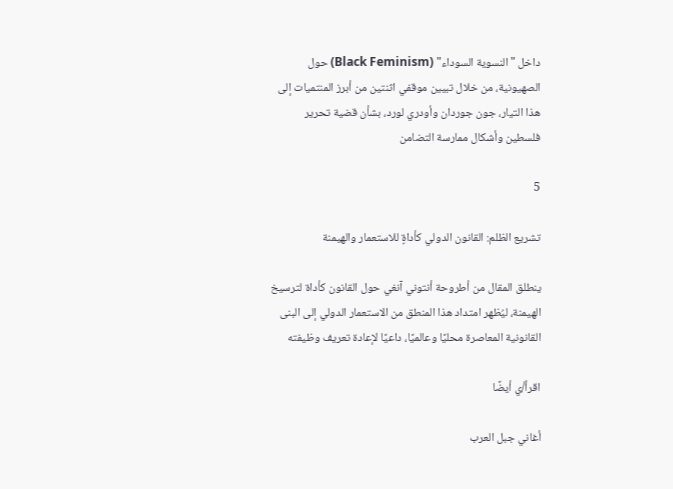داخل "النسوية السوداء" (Black Feminism) حول الصهيونية، من خلال تبيين موقفي اثنتين من أبرز المنتميات إلى هذا التيار، جون جوردان وأودري لورد، بشأن قضية تحرير فلسطين وأشكال ممارسة التضامن

5

تشريع الظلم: القانون الدولي كأداةٍ للاستعمار والهيمنة

ينطلق المقال من أطروحة أنتوني آنغي حول القانون كأداة لترسيخ الهيمنة، ليُظهر امتداد هذا المنطق من الاستعمار الدولي إلى البنى القانونية المعاصرة محليًا وعالميًا، داعيًا لإعادة تعريف وظيفته

اقرأ/ي أيضًا

أغاني جبل العرب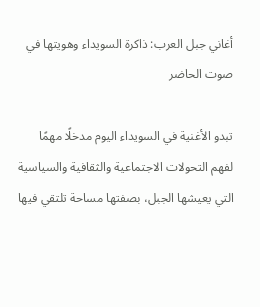أغاني جبل العرب: ذاكرة السويداء وهويتها في صوت الحاضر

تبدو الأغنية في السويداء اليوم مدخلًا مهمًا لفهم التحولات الاجتماعية والثقافية والسياسية التي يعيشها الجبل، بصفتها مساحة تلتقي فيها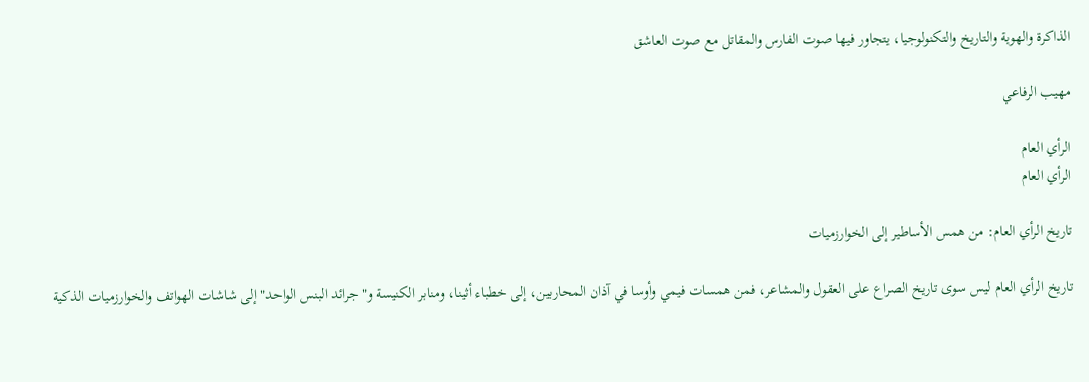الذاكرة والهوية والتاريخ والتكنولوجيا، يتجاور فيها صوت الفارس والمقاتل مع صوت العاشق

مهيب الرفاعي

الرأي العام
الرأي العام

تاريخ الرأي العام: من همس الأساطير إلى الخوارزميات

تاريخ الرأي العام ليس سوى تاريخ الصراع على العقول والمشاعر، فمن همسات فيمي وأوسا في آذان المحاربين، إلى خطباء أثينا، ومنابر الكنيسة و"جرائد البنس الواحد" إلى شاشات الهواتف والخوارزميات الذكية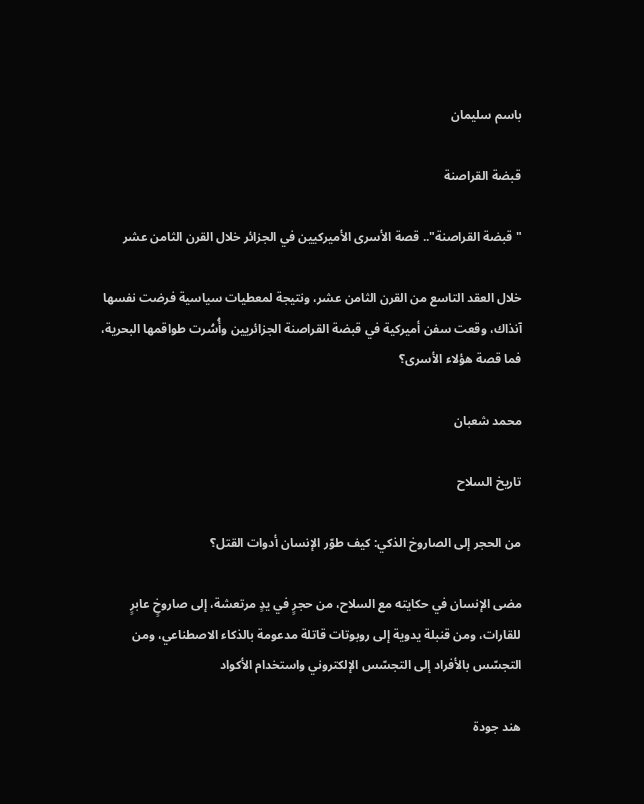باسم سليمان

قبضة القراصنة

"قبضة القراصنة".. قصة الأسرى الأميركيين في الجزائر خلال القرن الثامن عشر

خلال العقد التاسع من القرن الثامن عشر، ونتيجة لمعطيات سياسية فرضت نفسها آنذاك، وقعت سفن أميركية في قبضة القراصنة الجزائريين وأُسُرت طواقمها البحرية، فما قصة هؤلاء الأسرى؟

محمد شعبان

تاريخ السلاح

من الحجر إلى الصاروخ الذكي: كيف طوّر الإنسان أدوات القتل؟

مضى الإنسان في حكايته مع السلاح، من حجرٍ في يدٍ مرتعشة، إلى صاروخٍ عابرٍ للقارات، ومن قنبلة يدوية إلى روبوتات قاتلة مدعومة بالذكاء الاصطناعي، ومن التجسّس بالأفراد إلى التجسّس الإلكتروني واستخدام الأكواد

هند جودة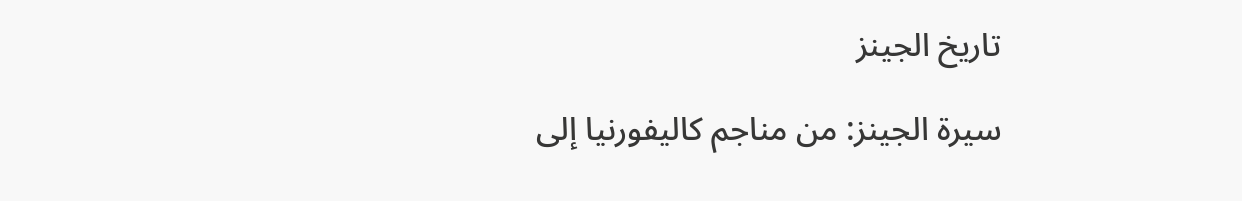تاريخ الجينز

سيرة الجينز: من مناجم كاليفورنيا إلى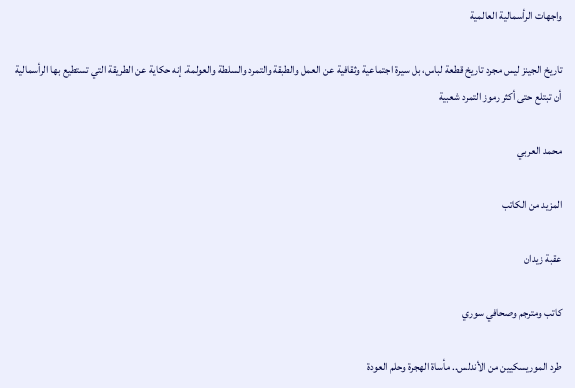واجهات الرأسمالية العالمية

تاريخ الجينز ليس مجرد تاريخ قطعة لباس، بل سيرة اجتماعية وثقافية عن العمل والطبقة والتمرد والسلطة والعولمة. إنه حكاية عن الطريقة التي تستطيع بها الرأسمالية أن تبتلع حتى أكثر رموز التمرد شعبية

محمد العربي

المزيد من الكاتب

عقبة زيدان

كاتب ومترجم وصحافي سوري

طرد الموريسكيين من الأندلس.. مأساة الهجرة وحلم العودة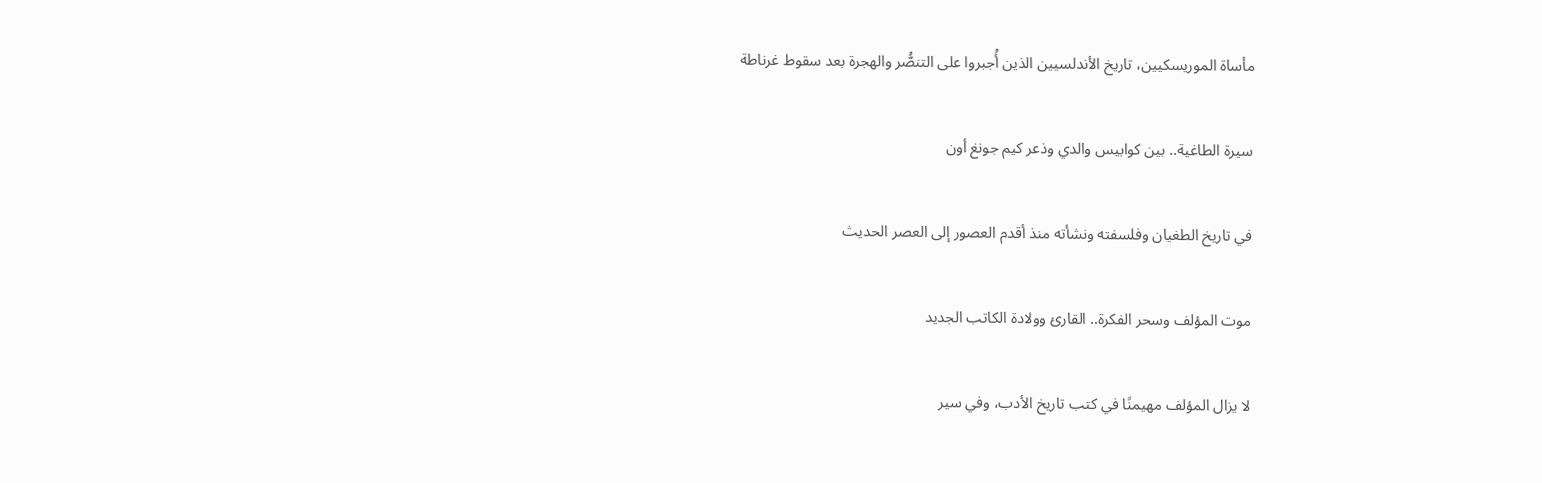مأساة الموريسكيين، تاريخ الأندلسيين الذين أُجبروا على التنصُّر والهجرة بعد سقوط غرناطة

سيرة الطاغية.. بين كوابيس والدي وذعر كيم جونغ أون

في تاريخ الطغيان وفلسفته ونشأته منذ أقدم العصور إلى العصر الحديث

موت المؤلف وسحر الفكرة.. القارئ وولادة الكاتب الجديد

لا يزال المؤلف مهيمنًا في كتب تاريخ الأدب، وفي سير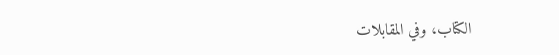الكتاب، وفي المقابلات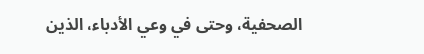الصحفية، وحتى في وعي الأدباء، الذين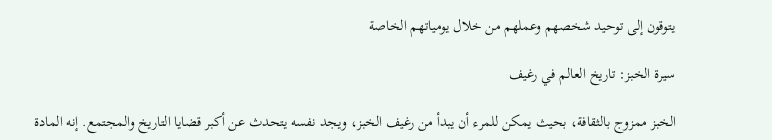يتوقون إلى توحيد شخصهم وعملهم من خلال يومياتهم الخاصة

سيرة الخبز: تاريخ العالم في رغيف

الخبز ممزوج بالثقافة، بحيث يمكن للمرء أن يبدأ من رغيف الخبز، ويجد نفسه يتحدث عن أكبر قضايا التاريخ والمجتمع. إنه المادة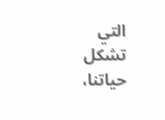التي تشكل حياتنا،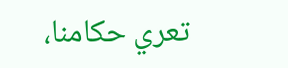تعري حكامنا،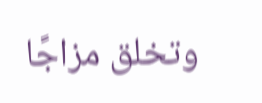وتخلق مزاجًا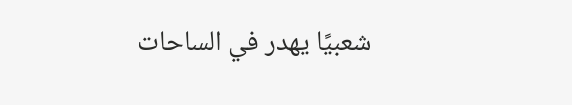شعبيًا يهدر في الساحات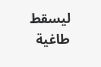ليسقط طاغية